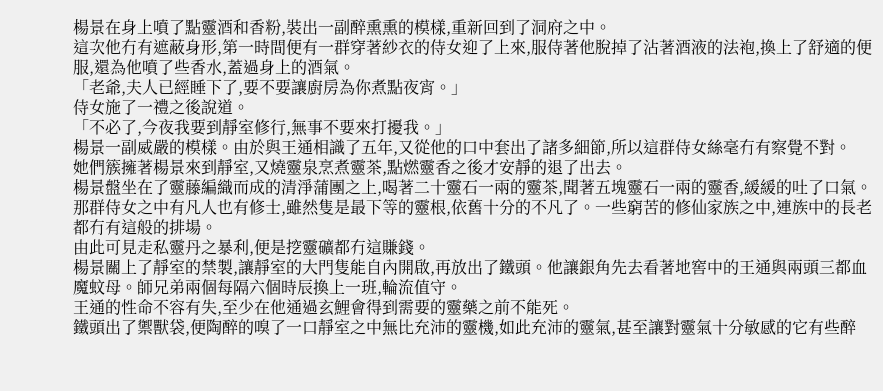楊景在身上噴了點靈酒和香粉,裝出一副醉熏熏的模樣,重新回到了洞府之中。
這次他冇有遮蔽身形,第一時間便有一群穿著紗衣的侍女迎了上來,服侍著他脫掉了沾著酒液的法袍,換上了舒適的便服,還為他噴了些香水,蓋過身上的酒氣。
「老爺,夫人已經睡下了,要不要讓廚房為你煮點夜宵。」
侍女施了一禮之後說道。
「不必了,今夜我要到靜室修行,無事不要來打擾我。」
楊景一副威嚴的模樣。由於與王通相識了五年,又從他的口中套出了諸多細節,所以這群侍女絲毫冇有察覺不對。
她們簇擁著楊景來到靜室,又燒靈泉烹煮靈茶,點燃靈香之後才安靜的退了出去。
楊景盤坐在了靈藤編織而成的清淨蒲團之上,喝著二十靈石一兩的靈茶,聞著五塊靈石一兩的靈香,緩緩的吐了口氣。
那群侍女之中有凡人也有修士,雖然隻是最下等的靈根,依舊十分的不凡了。一些窮苦的修仙家族之中,連族中的長老都冇有這般的排場。
由此可見走私靈丹之暴利,便是挖靈礦都冇這賺錢。
楊景關上了靜室的禁製,讓靜室的大門隻能自內開啟,再放出了鐵頭。他讓銀角先去看著地窖中的王通與兩頭三都血魔蚊母。師兄弟兩個每隔六個時辰換上一班,輪流值守。
王通的性命不容有失,至少在他通過玄鯉會得到需要的靈藥之前不能死。
鐵頭出了禦獸袋,便陶醉的嗅了一口靜室之中無比充沛的靈機,如此充沛的靈氣,甚至讓對靈氣十分敏感的它有些醉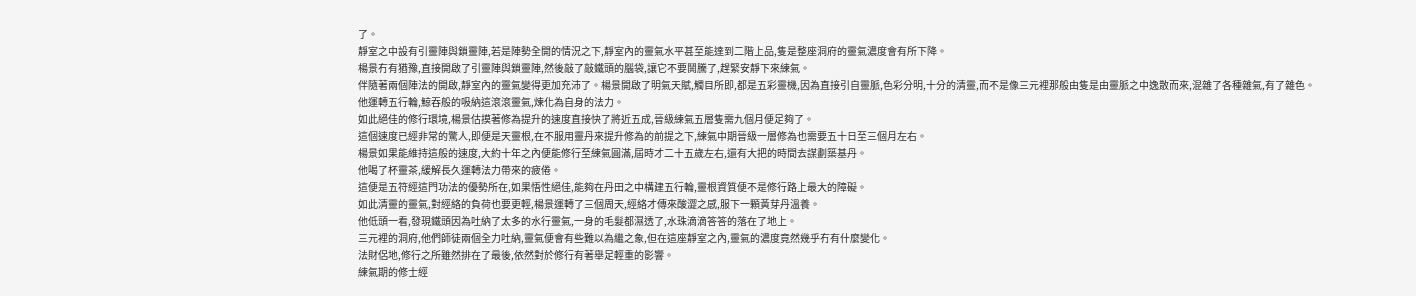了。
靜室之中設有引靈陣與鎖靈陣,若是陣勢全開的情況之下,靜室內的靈氣水平甚至能達到二階上品,隻是整座洞府的靈氣濃度會有所下降。
楊景冇有猶豫,直接開啟了引靈陣與鎖靈陣,然後敲了敲鐵頭的腦袋,讓它不要鬨騰了,趕緊安靜下來練氣。
伴隨著兩個陣法的開啟,靜室內的靈氣變得更加充沛了。楊景開啟了明氣天賦,觸目所即,都是五彩靈機,因為直接引自靈脈,色彩分明,十分的清靈,而不是像三元裡那般由隻是由靈脈之中逸散而來,混雜了各種雜氣,有了雜色。
他運轉五行輪,鯨吞般的吸納這滾滾靈氣,煉化為自身的法力。
如此絕佳的修行環境,楊景估摸著修為提升的速度直接快了將近五成,晉級練氣五層隻需九個月便足夠了。
這個速度已經非常的驚人,即便是天靈根,在不服用靈丹來提升修為的前提之下,練氣中期晉級一層修為也需要五十日至三個月左右。
楊景如果能維持這般的速度,大約十年之內便能修行至練氣圓滿,屆時才二十五歲左右,還有大把的時間去謀劃築基丹。
他喝了杯靈茶,緩解長久運轉法力帶來的疲倦。
這便是五符經這門功法的優勢所在,如果悟性絕佳,能夠在丹田之中構建五行輪,靈根資質便不是修行路上最大的障礙。
如此清靈的靈氣,對經絡的負荷也要更輕,楊景運轉了三個周天,經絡才傳來酸澀之感,服下一顆黃芽丹溫養。
他低頭一看,發現鐵頭因為吐納了太多的水行靈氣,一身的毛髮都濕透了,水珠滴滴答答的落在了地上。
三元裡的洞府,他們師徒兩個全力吐納,靈氣便會有些難以為繼之象,但在這座靜室之內,靈氣的濃度竟然幾乎冇有什麼變化。
法財侶地,修行之所雖然排在了最後,依然對於修行有著舉足輕重的影響。
練氣期的修士經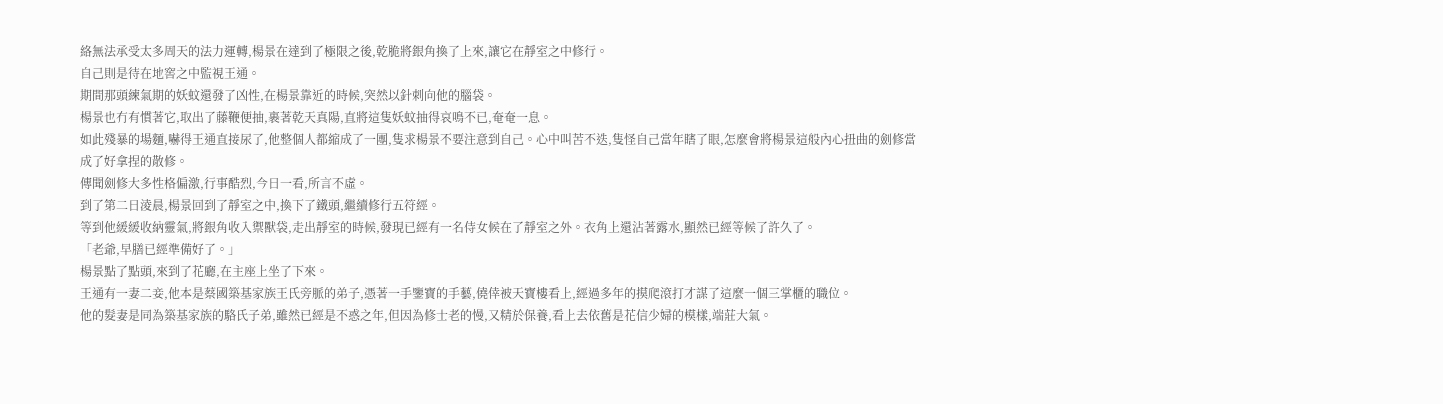絡無法承受太多周天的法力運轉,楊景在達到了極限之後,乾脆將銀角換了上來,讓它在靜室之中修行。
自己則是待在地窖之中監視王通。
期間那頭練氣期的妖蚊還發了凶性,在楊景靠近的時候,突然以針刺向他的腦袋。
楊景也冇有慣著它,取出了藤鞭便抽,裹著乾天真陽,直將這隻妖蚊抽得哀鳴不已,奄奄一息。
如此殘暴的場麵,嚇得王通直接尿了,他整個人都縮成了一團,隻求楊景不要注意到自己。心中叫苦不迭,隻怪自己當年瞎了眼,怎麼會將楊景這般內心扭曲的劍修當成了好拿捏的散修。
傳聞劍修大多性格偏激,行事酷烈,今日一看,所言不虛。
到了第二日淩晨,楊景回到了靜室之中,換下了鐵頭,繼續修行五符經。
等到他緩緩收納靈氣,將銀角收入禦獸袋,走出靜室的時候,發現已經有一名侍女候在了靜室之外。衣角上還沾著露水,顯然已經等候了許久了。
「老爺,早膳已經準備好了。」
楊景點了點頭,來到了花廳,在主座上坐了下來。
王通有一妻二妾,他本是蔡國築基家族王氏旁脈的弟子,憑著一手鑒寶的手藝,僥倖被天寶樓看上,經過多年的摸爬滾打才謀了這麼一個三掌櫃的職位。
他的髮妻是同為築基家族的駱氏子弟,雖然已經是不惑之年,但因為修士老的慢,又精於保養,看上去依舊是花信少婦的模樣,端莊大氣。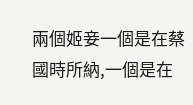兩個姬妾一個是在蔡國時所納,一個是在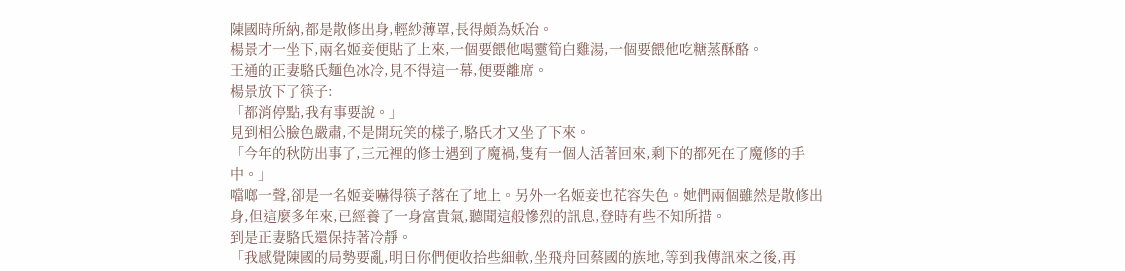陳國時所納,都是散修出身,輕紗薄罩,長得頗為妖冶。
楊景才一坐下,兩名姬妾便貼了上來,一個要餵他喝靈筍白雞湯,一個要餵他吃糖蒸酥酪。
王通的正妻駱氏麵色冰冷,見不得這一幕,便要離席。
楊景放下了筷子:
「都消停點,我有事要說。」
見到相公臉色嚴肅,不是開玩笑的樣子,駱氏才又坐了下來。
「今年的秋防出事了,三元裡的修士遇到了魔禍,隻有一個人活著回來,剩下的都死在了魔修的手中。」
噹啷一聲,卻是一名姬妾嚇得筷子落在了地上。另外一名姬妾也花容失色。她們兩個雖然是散修出身,但這麼多年來,已經養了一身富貴氣,聽聞這般慘烈的訊息,登時有些不知所措。
到是正妻駱氏還保持著冷靜。
「我感覺陳國的局勢要亂,明日你們便收拾些細軟,坐飛舟回蔡國的族地,等到我傳訊來之後,再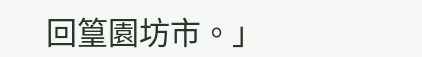回篁園坊市。」